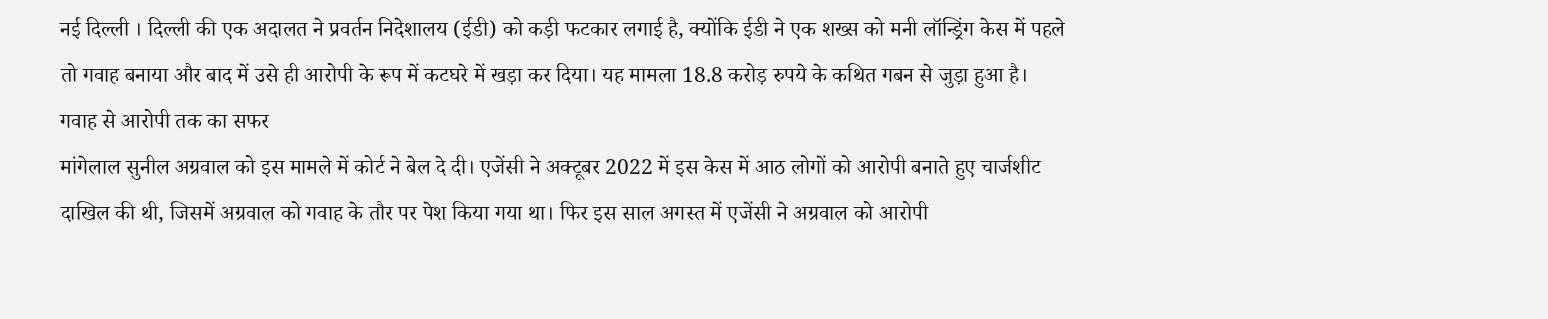नई दिल्ली । दिल्ली की एक अदालत ने प्रवर्तन निदेशालय (ईडी) को कड़ी फटकार लगाई है, क्योंकि ईडी ने एक शख्स को मनी लॉन्ड्रिंग केस में पहले तो गवाह बनाया और बाद में उसे ही आरोपी के रूप में कटघरे में खड़ा कर दिया। यह मामला 18.8 करोड़ रुपये के कथित गबन से जुड़ा हुआ है।
गवाह से आरोपी तक का सफर
मांगेलाल सुनील अग्रवाल को इस मामले में कोर्ट ने बेल दे दी। एजेंसी ने अक्टूबर 2022 में इस केस में आठ लोगों को आरोपी बनाते हुए चार्जशीट दाखिल की थी, जिसमें अग्रवाल को गवाह के तौर पर पेश किया गया था। फिर इस साल अगस्त में एजेंसी ने अग्रवाल को आरोपी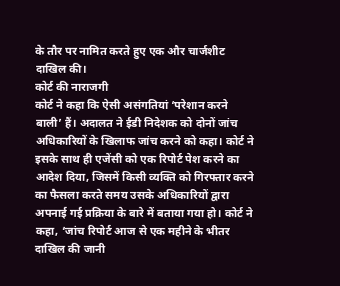के तौर पर नामित करते हुए एक और चार्जशीट दाखिल की।
कोर्ट की नाराजगी
कोर्ट ने कहा कि ऐसी असंगतियां ‘परेशान करने बाली’ हैं। अदालत ने ईडी निदेशक को दोनों जांच अधिकारियों के खिलाफ जांच करने को कहा। कोर्ट ने इसके साथ ही एजेंसी को एक रिपोर्ट पेश करने का आदेश दिया, जिसमें किसी व्यक्ति को गिरफ्तार करने का फैसला करते समय उसके अधिकारियों द्वारा अपनाई गई प्रक्रिया के बारे में बताया गया हो। कोर्ट ने कहा, ‘जांच रिपोर्ट आज से एक महीने के भीतर दाखिल की जानी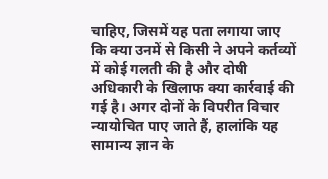चाहिए, जिसमें यह पता लगाया जाए कि क्या उनमें से किसी ने अपने कर्तव्यों में कोई गलती की है और दोषी अधिकारी के खिलाफ क्या कार्रवाई की गई है। अगर दोनों के विपरीत विचार न्यायोचित पाए जाते हैं, हालांकि यह सामान्य ज्ञान के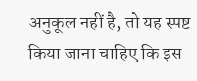अनुकूल नहीं है, तो यह स्पष्ट किया जाना चाहिए कि इस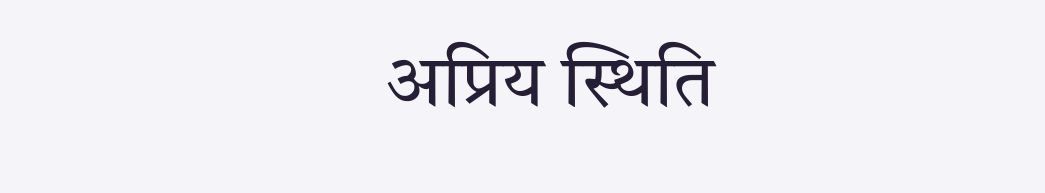अप्रिय स्थिति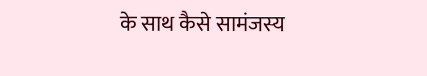के साथ कैसे सामंजस्य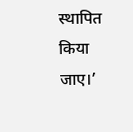स्थापित किया जाए।’